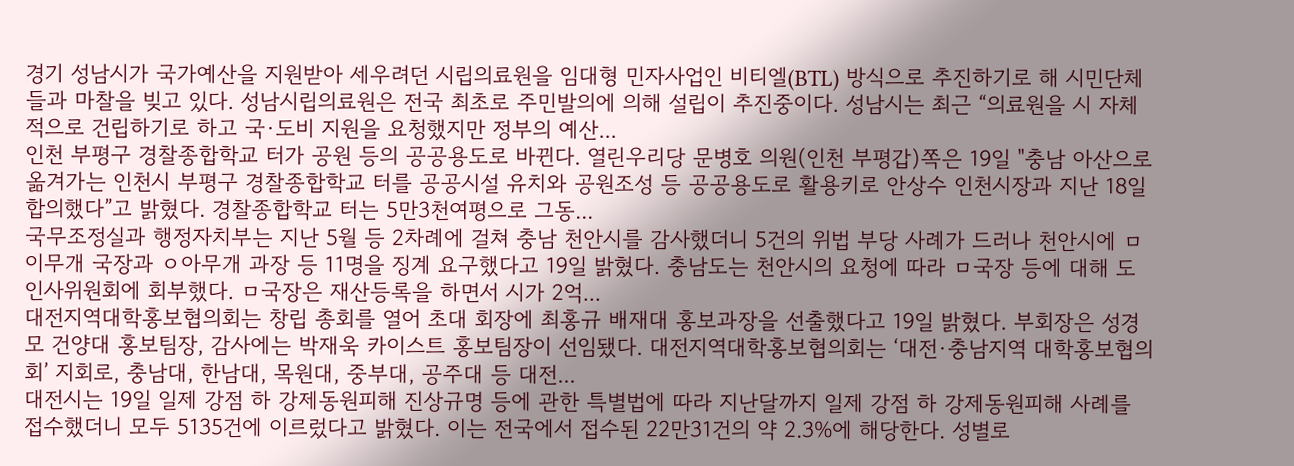경기 성남시가 국가예산을 지원받아 세우려던 시립의료원을 임대형 민자사업인 비티엘(BTL) 방식으로 추진하기로 해 시민단체들과 마찰을 빚고 있다. 성남시립의료원은 전국 최초로 주민발의에 의해 설립이 추진중이다. 성남시는 최근 “의료원을 시 자체적으로 건립하기로 하고 국·도비 지원을 요청했지만 정부의 예산...
인천 부평구 경찰종합학교 터가 공원 등의 공공용도로 바뀐다. 열린우리당 문병호 의원(인천 부평갑)쪽은 19일 "충남 아산으로 옮겨가는 인천시 부평구 경찰종합학교 터를 공공시설 유치와 공원조성 등 공공용도로 활용키로 안상수 인천시장과 지난 18일 합의했다”고 밝혔다. 경찰종합학교 터는 5만3천여평으로 그동...
국무조정실과 행정자치부는 지난 5월 등 2차례에 걸쳐 충남 천안시를 감사했더니 5건의 위법 부당 사례가 드러나 천안시에 ㅁ이무개 국장과 ㅇ아무개 과장 등 11명을 징계 요구했다고 19일 밝혔다. 충남도는 천안시의 요청에 따라 ㅁ국장 등에 대해 도 인사위원회에 회부했다. ㅁ국장은 재산등록을 하면서 시가 2억...
대전지역대학홍보협의회는 창립 총회를 열어 초대 회장에 최홍규 배재대 홍보과장을 선출했다고 19일 밝혔다. 부회장은 성경모 건양대 홍보팀장, 감사에는 박재욱 카이스트 홍보팀장이 선임됐다. 대전지역대학홍보협의회는 ‘대전·충남지역 대학홍보협의회’ 지회로, 충남대, 한남대, 목원대, 중부대, 공주대 등 대전...
대전시는 19일 일제 강점 하 강제동원피해 진상규명 등에 관한 특별법에 따라 지난달까지 일제 강점 하 강제동원피해 사례를 접수했더니 모두 5135건에 이르렀다고 밝혔다. 이는 전국에서 접수된 22만31건의 약 2.3%에 해당한다. 성별로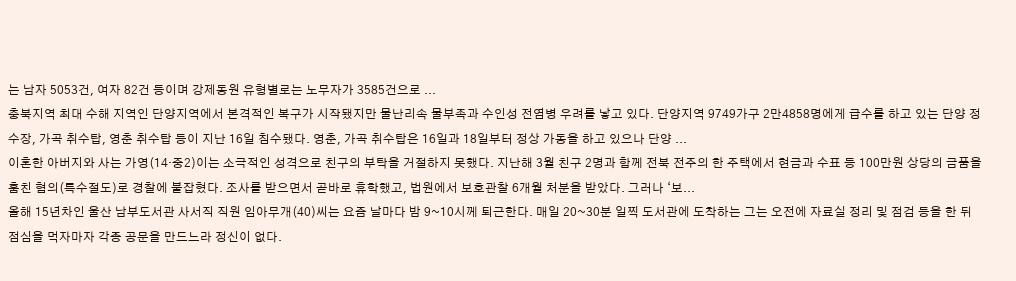는 남자 5053건, 여자 82건 등이며 강제동원 유형별로는 노무자가 3585건으로 ...
충북지역 최대 수해 지역인 단양지역에서 본격적인 복구가 시작됐지만 물난리속 물부족과 수인성 전염병 우려를 낳고 있다. 단양지역 9749가구 2만4858명에게 급수를 하고 있는 단양 정수장, 가곡 취수탑, 영춘 취수탑 등이 지난 16일 침수됐다. 영춘, 가곡 취수탑은 16일과 18일부터 정상 가동을 하고 있으나 단양 ...
이혼한 아버지와 사는 가영(14·중2)이는 소극적인 성격으로 친구의 부탁을 거절하지 못했다. 지난해 3월 친구 2명과 함께 전북 전주의 한 주택에서 현금과 수표 등 100만원 상당의 금품을 훔친 혐의(특수절도)로 경찰에 붙잡혔다. 조사를 받으면서 곧바로 휴학했고, 법원에서 보호관찰 6개월 처분을 받았다. 그러나 ‘보...
올해 15년차인 울산 남부도서관 사서직 직원 임아무개(40)씨는 요즘 날마다 밤 9~10시께 퇴근한다. 매일 20~30분 일찍 도서관에 도착하는 그는 오전에 자료실 정리 및 점검 등을 한 뒤 점심을 먹자마자 각종 공문을 만드느라 정신이 없다.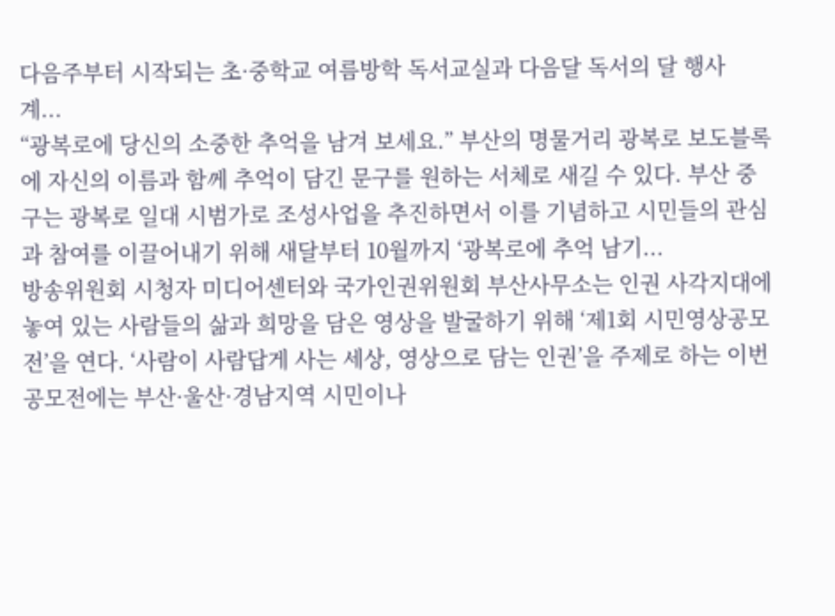다음주부터 시작되는 초·중학교 여름방학 독서교실과 다음달 독서의 달 행사 계...
“광복로에 당신의 소중한 추억을 남겨 보세요.” 부산의 명물거리 광복로 보도블록에 자신의 이름과 함께 추억이 담긴 문구를 원하는 서체로 새길 수 있다. 부산 중구는 광복로 일대 시범가로 조성사업을 추진하면서 이를 기념하고 시민들의 관심과 참여를 이끌어내기 위해 새달부터 10월까지 ‘광복로에 추억 남기...
방송위원회 시청자 미디어센터와 국가인권위원회 부산사무소는 인권 사각지대에 놓여 있는 사람들의 삶과 희망을 담은 영상을 발굴하기 위해 ‘제1회 시민영상공모전’을 연다. ‘사람이 사람답게 사는 세상, 영상으로 담는 인권’을 주제로 하는 이번 공모전에는 부산·울산·경남지역 시민이나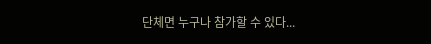단체면 누구나 참가할 수 있다...